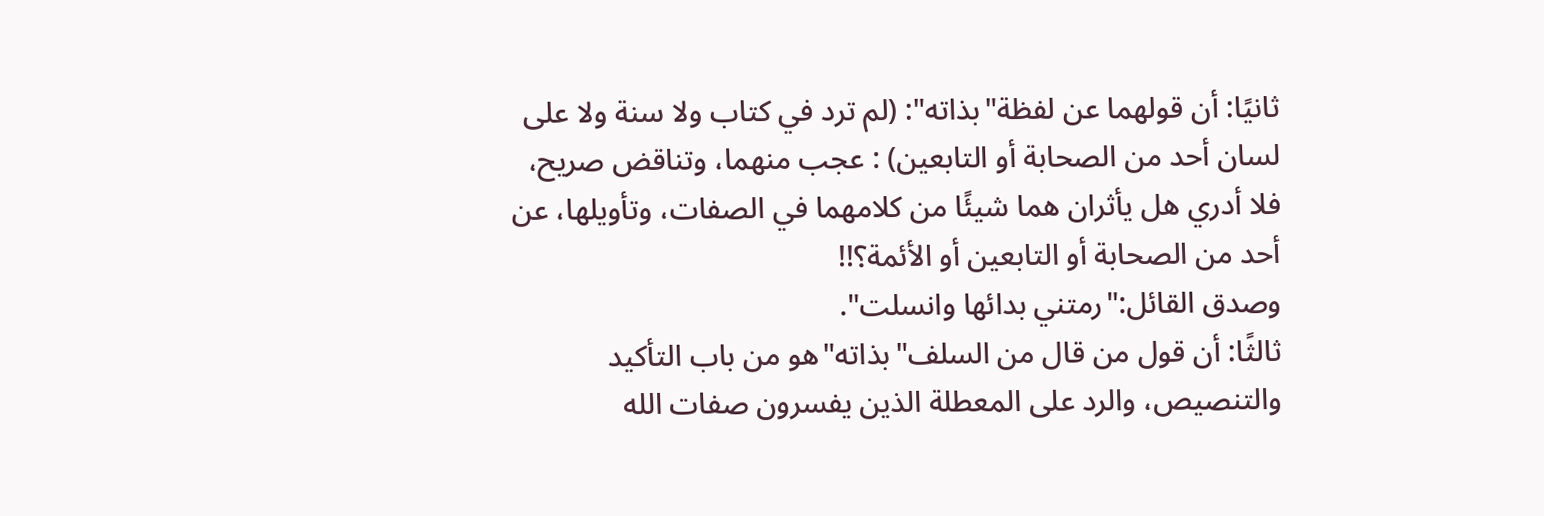ثانيًا: أن قولهما عن لفظة"بذاته": (لم ترد في كتاب ولا سنة ولا على لسان أحد من الصحابة أو التابعين) : عجب منهما، وتناقض صريح، فلا أدري هل يأثران هما شيئًا من كلامهما في الصفات، وتأويلها، عن أحد من الصحابة أو التابعين أو الأئمة؟!!
وصدق القائل:"رمتني بدائها وانسلت".
ثالثًا: أن قول من قال من السلف"بذاته"هو من باب التأكيد والتنصيص، والرد على المعطلة الذين يفسرون صفات الله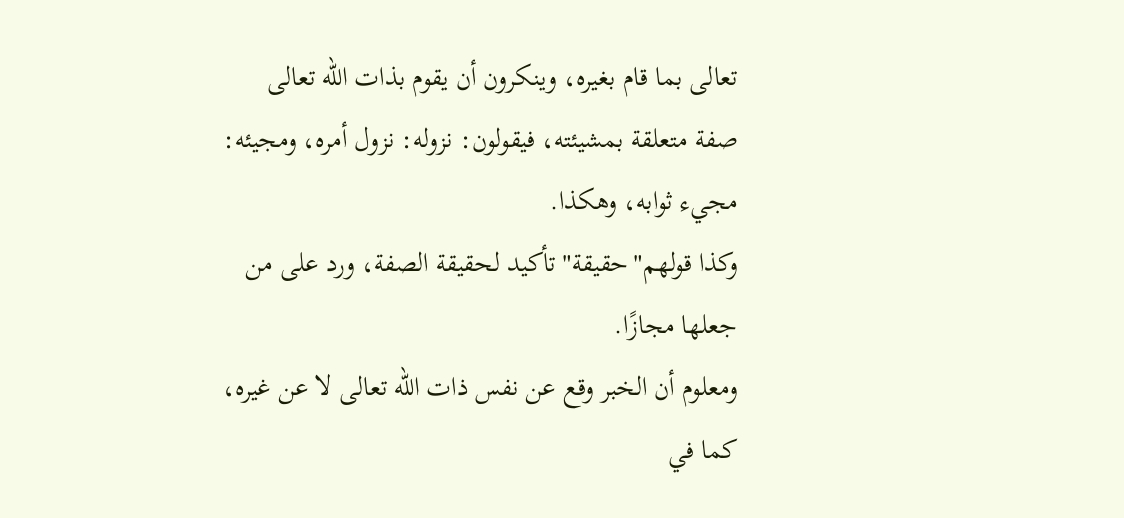تعالى بما قام بغيره، وينكرون أن يقوم بذات الله تعالى صفة متعلقة بمشيئته، فيقولون: نزوله: نزول أمره، ومجيئه: مجيء ثوابه، وهكذا.
وكذا قولهم"حقيقة"تأكيد لحقيقة الصفة، ورد على من جعلها مجازًا.
ومعلوم أن الخبر وقع عن نفس ذات الله تعالى لا عن غيره، كما في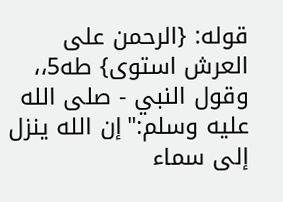قوله: {الرحمن على العرش استوى} طه5،، وقول النبي - صلى الله عليه وسلم:"إن الله ينزل إلى سماء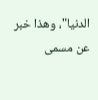الدنيا"، وهذا خبر عن مسمى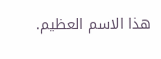هذا الاسم العظيم.